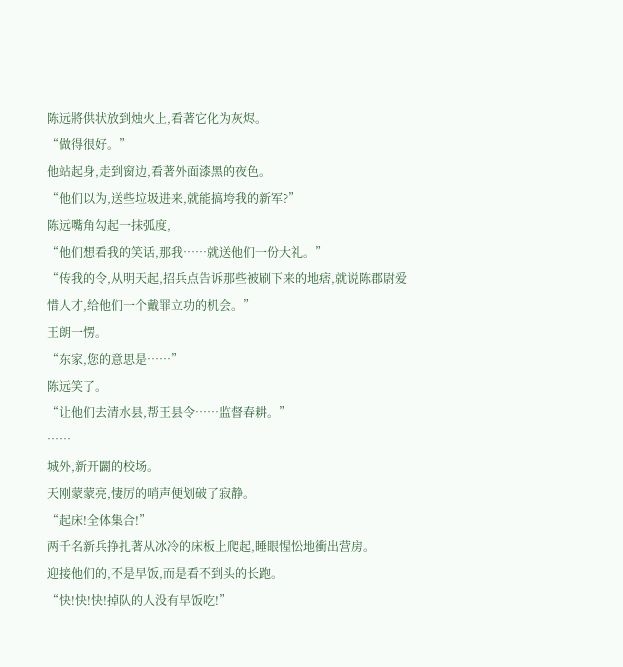陈远將供状放到烛火上,看著它化为灰烬。
“做得很好。”
他站起身,走到窗边,看著外面漆黑的夜色。
“他们以为,送些垃圾进来,就能搞垮我的新军?”
陈远嘴角勾起一抹弧度,
“他们想看我的笑话,那我……就送他们一份大礼。”
“传我的令,从明天起,招兵点告诉那些被刷下来的地痞,就说陈郡尉爱惜人才,给他们一个戴罪立功的机会。”
王朗一愣。
“东家,您的意思是……”
陈远笑了。
“让他们去清水县,帮王县令……监督春耕。”
……
城外,新开闢的校场。
天刚蒙蒙亮,悽厉的哨声便划破了寂静。
“起床!全体集合!”
两千名新兵挣扎著从冰冷的床板上爬起,睡眼惺忪地衝出营房。
迎接他们的,不是早饭,而是看不到头的长跑。
“快!快!快!掉队的人没有早饭吃!”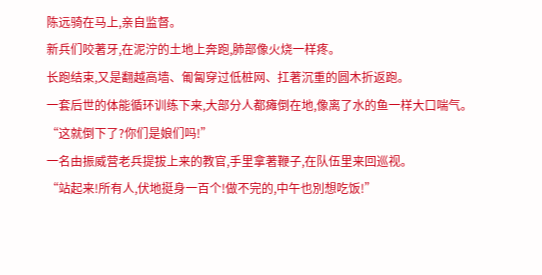陈远骑在马上,亲自监督。
新兵们咬著牙,在泥泞的土地上奔跑,肺部像火烧一样疼。
长跑结束,又是翻越高墙、匍匐穿过低桩网、扛著沉重的圆木折返跑。
一套后世的体能循环训练下来,大部分人都瘫倒在地,像离了水的鱼一样大口喘气。
“这就倒下了?你们是娘们吗!”
一名由振威营老兵提拔上来的教官,手里拿著鞭子,在队伍里来回巡视。
“站起来!所有人,伏地挺身一百个!做不完的,中午也別想吃饭!”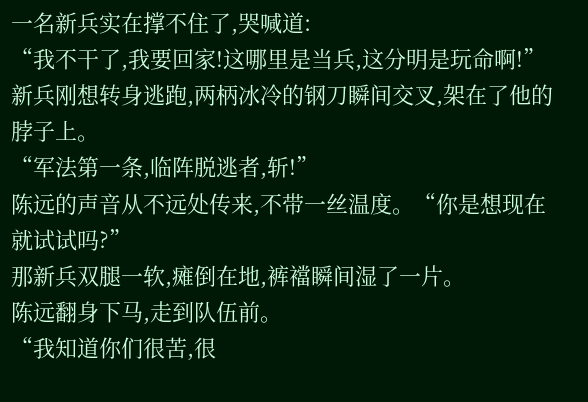一名新兵实在撑不住了,哭喊道:
“我不干了,我要回家!这哪里是当兵,这分明是玩命啊!”
新兵刚想转身逃跑,两柄冰冷的钢刀瞬间交叉,架在了他的脖子上。
“军法第一条,临阵脱逃者,斩!”
陈远的声音从不远处传来,不带一丝温度。“你是想现在就试试吗?”
那新兵双腿一软,瘫倒在地,裤襠瞬间湿了一片。
陈远翻身下马,走到队伍前。
“我知道你们很苦,很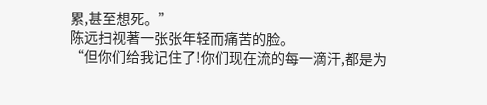累,甚至想死。”
陈远扫视著一张张年轻而痛苦的脸。
“但你们给我记住了!你们现在流的每一滴汗,都是为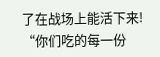了在战场上能活下来!
“你们吃的每一份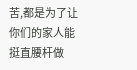苦,都是为了让你们的家人能挺直腰杆做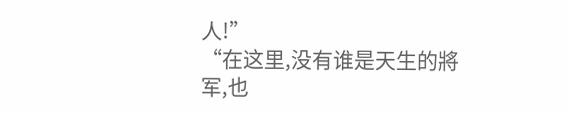人!”
“在这里,没有谁是天生的將军,也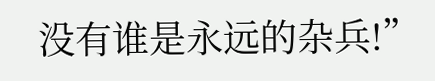没有谁是永远的杂兵!”